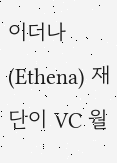이더나(Ethena) 재단이 VC 월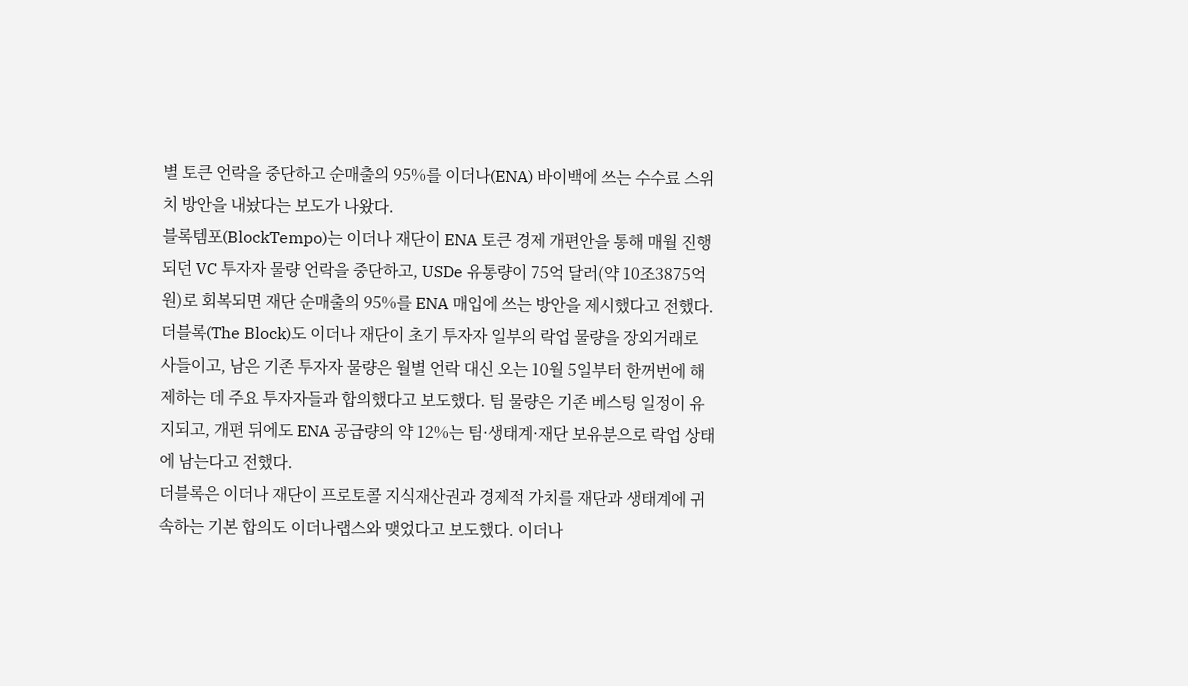별 토큰 언락을 중단하고 순매출의 95%를 이더나(ENA) 바이백에 쓰는 수수료 스위치 방안을 내놨다는 보도가 나왔다.
블록템포(BlockTempo)는 이더나 재단이 ENA 토큰 경제 개편안을 통해 매월 진행되던 VC 투자자 물량 언락을 중단하고, USDe 유통량이 75억 달러(약 10조3875억원)로 회복되면 재단 순매출의 95%를 ENA 매입에 쓰는 방안을 제시했다고 전했다.
더블록(The Block)도 이더나 재단이 초기 투자자 일부의 락업 물량을 장외거래로 사들이고, 남은 기존 투자자 물량은 월별 언락 대신 오는 10월 5일부터 한꺼번에 해제하는 데 주요 투자자들과 합의했다고 보도했다. 팀 물량은 기존 베스팅 일정이 유지되고, 개편 뒤에도 ENA 공급량의 약 12%는 팀·생태계·재단 보유분으로 락업 상태에 남는다고 전했다.
더블록은 이더나 재단이 프로토콜 지식재산권과 경제적 가치를 재단과 생태계에 귀속하는 기본 합의도 이더나랩스와 맺었다고 보도했다. 이더나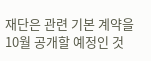재단은 관련 기본 계약을 10월 공개할 예정인 것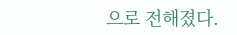으로 전해졌다.